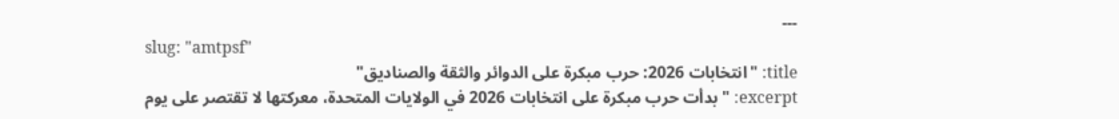---
slug: "amtpsf"
title: "انتخابات 2026: حرب مبكرة على الدوائر والثقة والصناديق"
excerpt: "بدأت حرب مبكرة على انتخابات 2026 في الولايات المتحدة، معركتها لا تقتصر على يوم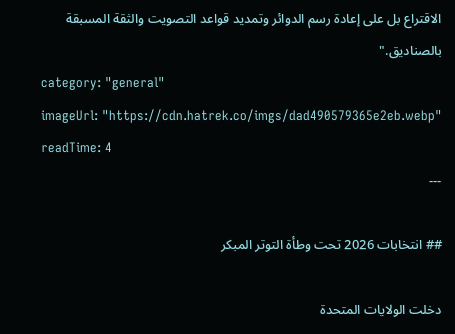الاقتراع بل على إعادة رسم الدوائر وتمديد قواعد التصويت والثقة المسبقة بالصناديق."
category: "general"
imageUrl: "https://cdn.hatrek.co/imgs/dad490579365e2eb.webp"
readTime: 4
---

## انتخابات 2026 تحت وطأة التوتر المبكر

دخلت الولايات المتحدة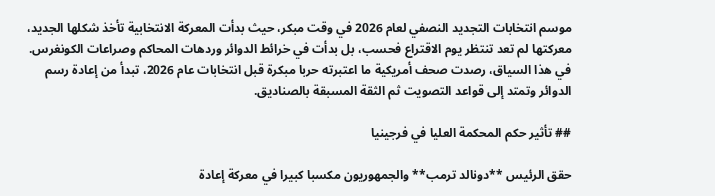موسم انتخابات التجديد النصفي لعام 2026 في وقت مبكر، حيث بدأت المعركة الانتخابية تأخذ شكلها الجديد، معركتها لم تعد تنتظر يوم الاقتراع فحسب، بل بدأت في خرائط الدوائر وردهات المحاكم وصراعات الكونغرس. في هذا السياق، رصدت صحف أمريكية ما اعتبرته حربا مبكرة قبل انتخابات عام 2026، تبدأ من إعادة رسم الدوائر وتمتد إلى قواعد التصويت ثم الثقة المسبقة بالصناديق.

## تأثير حكم المحكمة العليا في فرجينيا

حقق الرئيس **دونالد ترمب** والجمهوريون مكسبا كبيرا في معركة إعادة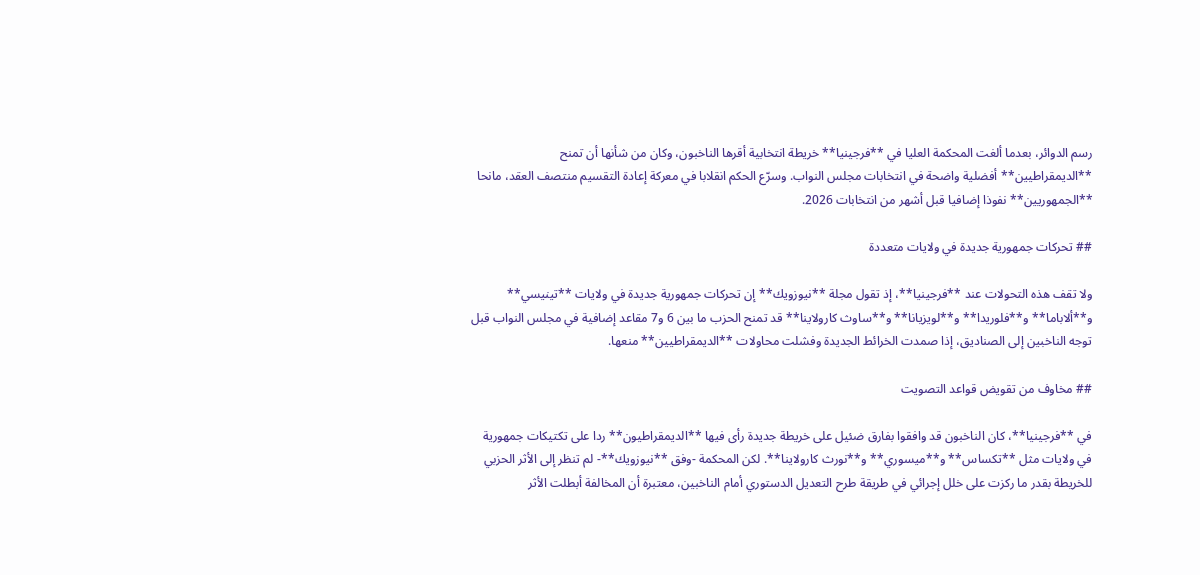رسم الدوائر، بعدما ألغت المحكمة العليا في **فرجينيا** خريطة انتخابية أقرها الناخبون، وكان من شأنها أن تمنح **الديمقراطيين** أفضلية واضحة في انتخابات مجلس النواب. وسرّع الحكم انقلابا في معركة إعادة التقسيم منتصف العقد، مانحا **الجمهوريين** نفوذا إضافيا قبل أشهر من انتخابات 2026.

## تحركات جمهورية جديدة في ولايات متعددة

ولا تقف هذه التحولات عند **فرجينيا**، إذ تقول مجلة **نيوزويك** إن تحركات جمهورية جديدة في ولايات **تينيسي** و**ألاباما** و**فلوريدا** و**لويزيانا** و**ساوث كارولاينا** قد تمنح الحزب ما بين 6 و7 مقاعد إضافية في مجلس النواب قبل توجه الناخبين إلى الصناديق، إذا صمدت الخرائط الجديدة وفشلت محاولات **الديمقراطيين** منعها.

## مخاوف من تقويض قواعد التصويت

في **فرجينيا**، كان الناخبون قد وافقوا بفارق ضئيل على خريطة جديدة رأى فيها **الديمقراطيون** ردا على تكتيكات جمهورية في ولايات مثل **تكساس** و**ميسوري** و**نورث كارولاينا**. لكن المحكمة -وفق **نيوزويك**- لم تنظر إلى الأثر الحزبي للخريطة بقدر ما ركزت على خلل إجرائي في طريقة طرح التعديل الدستوري أمام الناخبين، معتبرة أن المخالفة أبطلت الأثر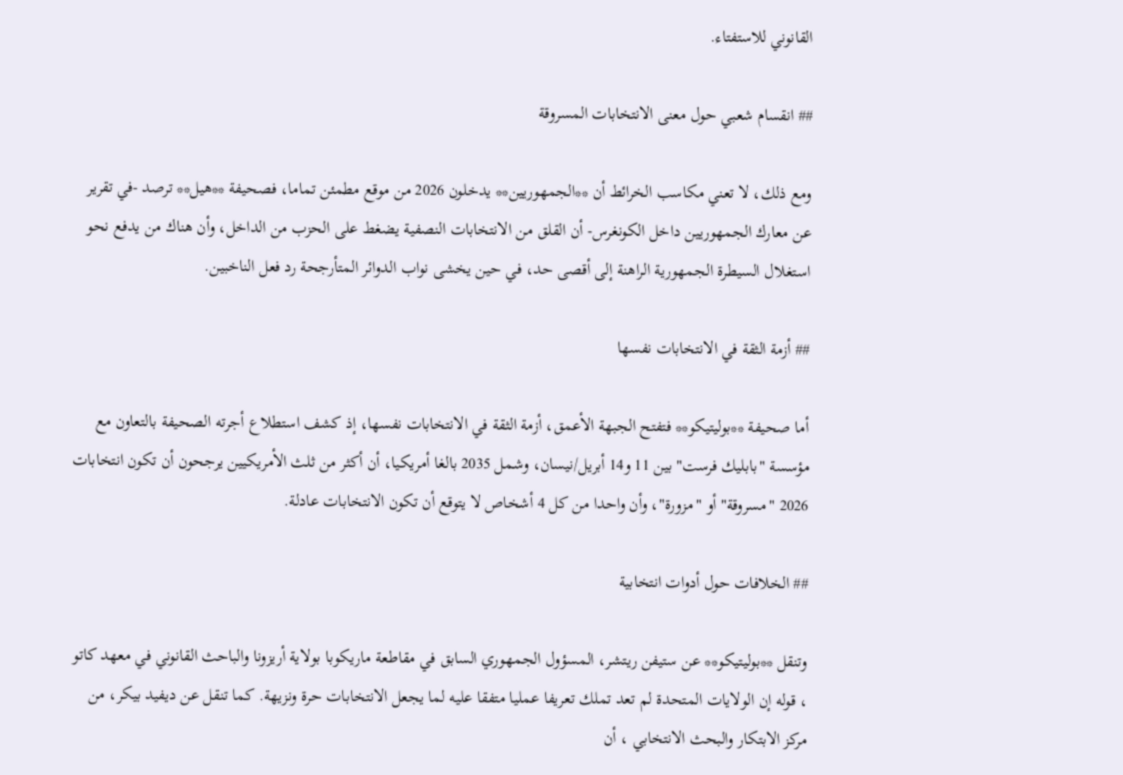القانوني للاستفتاء.

## انقسام شعبي حول معنى الانتخابات المسروقة

ومع ذلك، لا تعني مكاسب الخرائط أن **الجمهوريين** يدخلون 2026 من موقع مطمئن تماما، فصحيفة **هيل** ترصد -في تقرير عن معارك الجمهوريين داخل الكونغرس- أن القلق من الانتخابات النصفية يضغط على الحزب من الداخل، وأن هناك من يدفع نحو استغلال السيطرة الجمهورية الراهنة إلى أقصى حد، في حين يخشى نواب الدوائر المتأرجحة رد فعل الناخبين.

## أزمة الثقة في الانتخابات نفسها

أما صحيفة **بوليتيكو** فتفتح الجبهة الأعمق، أزمة الثقة في الانتخابات نفسها، إذ كشف استطلاع أجرته الصحيفة بالتعاون مع مؤسسة "بابليك فرست" بين 11 و14 أبريل/نيسان، وشمل 2035 بالغا أمريكيا، أن أكثر من ثلث الأمريكيين يرجحون أن تكون انتخابات 2026 "مسروقة" أو "مزورة"، وأن واحدا من كل 4 أشخاص لا يتوقع أن تكون الانتخابات عادلة.

## الخلافات حول أدوات انتخابية

وتنقل **بوليتيكو** عن ستيفن ريتشر، المسؤول الجمهوري السابق في مقاطعة ماريكوبا بولاية أريزونا والباحث القانوني في معهد كاتو ، قوله إن الولايات المتحدة لم تعد تملك تعريفا عمليا متفقا عليه لما يجعل الانتخابات حرة ونزيهة. كما تنقل عن ديفيد بيكر، من مركز الابتكار والبحث الانتخابي ، أن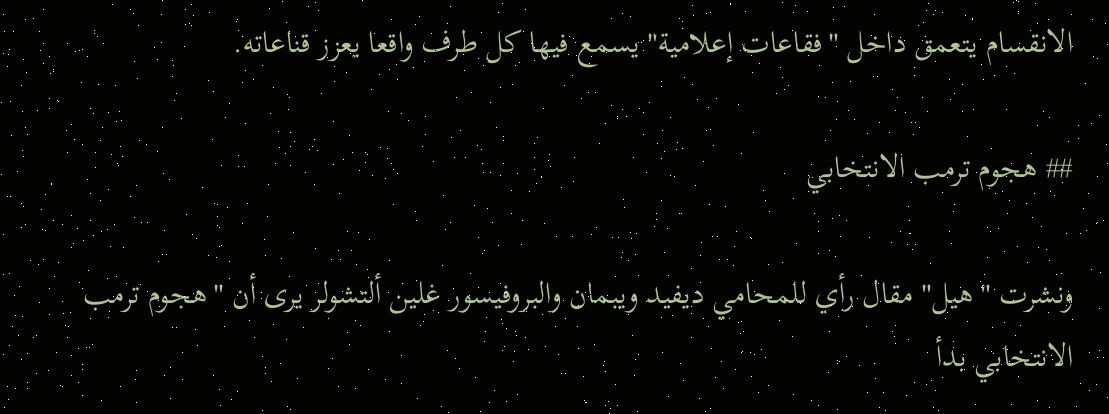الانقسام يتعمق داخل "فقاعات إعلامية" يسمع فيها كل طرف واقعا يعزز قناعاته.

## هجوم ترمب الانتخابي

ونشرت "هيل" مقال رأي للمحامي ديفيد ويبمان والبروفيسور غلين ألتشولر يرى أن "هجوم ترمب الانتخابي بدأ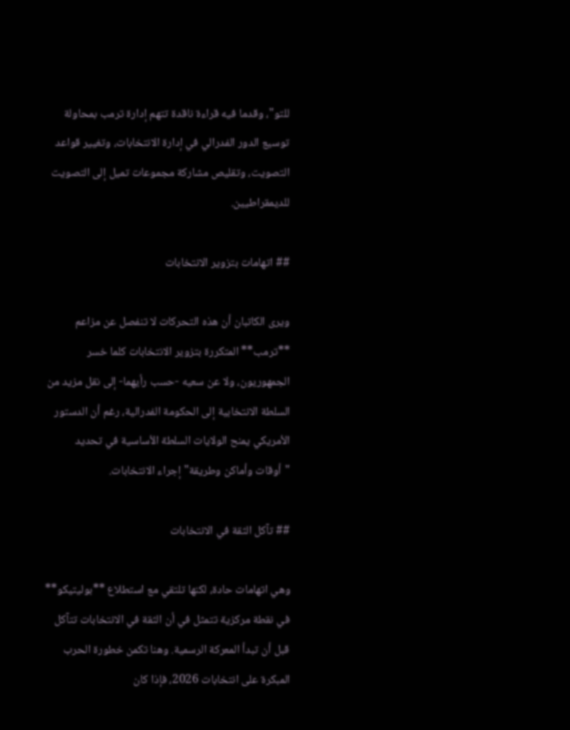للتو"، وقدما فيه قراءة ناقدة تتهم إدارة ترمب بمحاولة توسيع الدور الفدرالي في إدارة الانتخابات، وتغيير قواعد التصويت، وتقليص مشاركة مجموعات تميل إلى التصويت للديمقراطيين.

## اتهامات بتزوير الانتخابات

ويرى الكاتبان أن هذه التحركات لا تنفصل عن مزاعم **ترمب** المتكررة بتزوير الانتخابات كلما خسر الجمهوريون، ولا عن سعيه -حسب رأيهما- إلى نقل مزيد من السلطة الانتخابية إلى الحكومة الفدرالية، رغم أن الدستور الأمريكي يمنح الولايات السلطة الأساسية في تحديد "أوقات وأماكن وطريقة" إجراء الانتخابات.

## تآكل الثقة في الانتخابات

وهي اتهامات حادة، لكنها تلتقي مع استطلاع **بوليتيكو** في نقطة مركزية تتمثل في أن الثقة في الانتخابات تتآكل قبل أن تبدأ المعركة الرسمية. وهنا تكمن خطورة الحرب المبكرة على انتخابات 2026، فإذا كان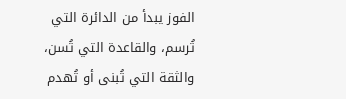الفوز يبدأ من الدائرة التي تُرسم، والقاعدة التي تُسن، والثقة التي تُبنى أو تُهدم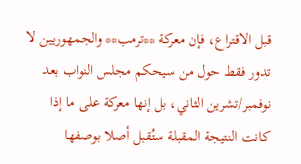قبل الاقتراع، فإن معركة **ترمب** والجمهوريين لا تدور فقط حول من سيحكم مجلس النواب بعد نوفمبر/تشرين الثاني، بل إنها معركة على ما إذا كانت النتيجة المقبلة ستُقبل أصلا بوصفها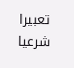تعبيرا شرعيا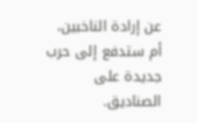عن إرادة الناخبين، أم ستدفع إلى حرب جديدة على الصناديق.